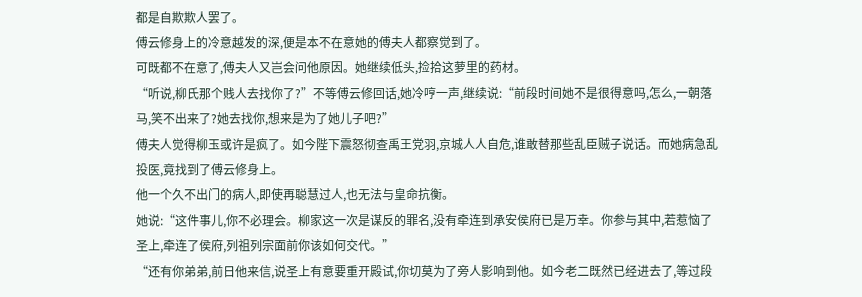都是自欺欺人罢了。
傅云修身上的冷意越发的深,便是本不在意她的傅夫人都察觉到了。
可既都不在意了,傅夫人又岂会问他原因。她继续低头,捡拾这萝里的药材。
“听说,柳氏那个贱人去找你了?”不等傅云修回话,她冷哼一声,继续说:“前段时间她不是很得意吗,怎么,一朝落马,笑不出来了?她去找你,想来是为了她儿子吧?”
傅夫人觉得柳玉或许是疯了。如今陛下震怒彻查禹王党羽,京城人人自危,谁敢替那些乱臣贼子说话。而她病急乱投医,竟找到了傅云修身上。
他一个久不出门的病人,即使再聪慧过人,也无法与皇命抗衡。
她说:“这件事儿,你不必理会。柳家这一次是谋反的罪名,没有牵连到承安侯府已是万幸。你参与其中,若惹恼了圣上,牵连了侯府,列祖列宗面前你该如何交代。”
“还有你弟弟,前日他来信,说圣上有意要重开殿试,你切莫为了旁人影响到他。如今老二既然已经进去了,等过段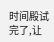时间殿试完了,让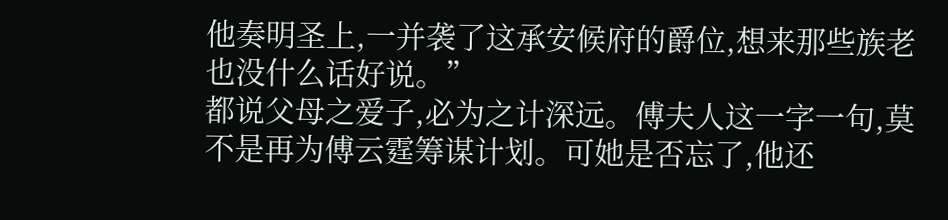他奏明圣上,一并袭了这承安候府的爵位,想来那些族老也没什么话好说。”
都说父母之爱子,必为之计深远。傅夫人这一字一句,莫不是再为傅云霆筹谋计划。可她是否忘了,他还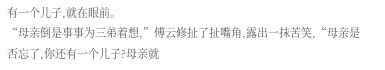有一个儿子,就在眼前。
“母亲倒是事事为三弟着想,”傅云修扯了扯嘴角,露出一抹苦笑,“母亲是否忘了,你还有一个儿子?母亲就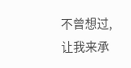不曾想过,让我来承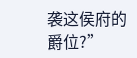袭这侯府的爵位?”